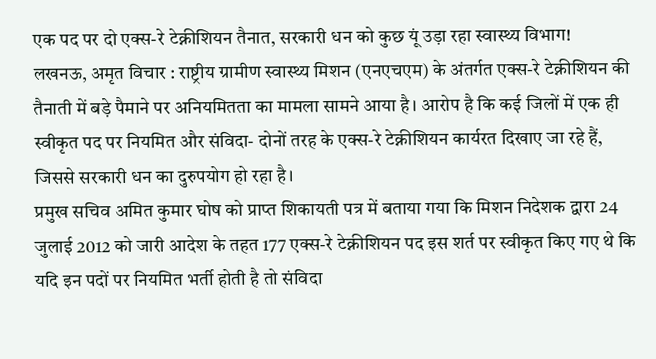एक पद पर दो एक्स-रे टेक्नीशियन तैनात, सरकारी धन को कुछ यूं उड़ा रहा स्वास्थ्य विभाग!
लखनऊ, अमृत विचार : राष्ट्रीय ग्रामीण स्वास्थ्य मिशन (एनएचएम) के अंतर्गत एक्स-रे टेक्नीशियन की तैनाती में बड़े पैमाने पर अनियमितता का मामला सामने आया है। आरोप है कि कई जिलों में एक ही स्वीकृत पद पर नियमित और संविदा- दोनों तरह के एक्स-रे टेक्नीशियन कार्यरत दिखाए जा रहे हैं, जिससे सरकारी धन का दुरुपयोग हो रहा है।
प्रमुख सचिव अमित कुमार घोष को प्राप्त शिकायती पत्र में बताया गया कि मिशन निदेशक द्वारा 24 जुलाई 2012 को जारी आदेश के तहत 177 एक्स-रे टेक्नीशियन पद इस शर्त पर स्वीकृत किए गए थे कि यदि इन पदों पर नियमित भर्ती होती है तो संविदा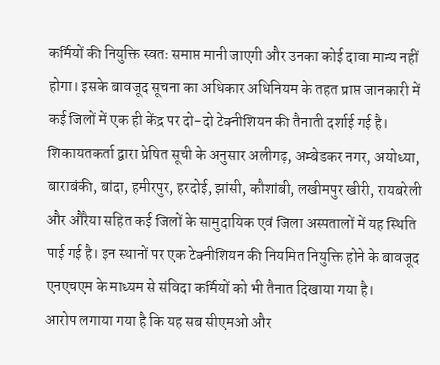कर्मियों की नियुक्ति स्वतः समाप्त मानी जाएगी और उनका कोई दावा मान्य नहीं होगा। इसके बावजूद सूचना का अधिकार अधिनियम के तहत प्राप्त जानकारी में कई जिलों में एक ही केंद्र पर दो-दो टेक्नीशियन की तैनाती दर्शाई गई है।
शिकायतकर्ता द्वारा प्रेषित सूची के अनुसार अलीगढ़, अम्बेडकर नगर, अयोध्या, बाराबंकी, बांदा, हमीरपुर, हरदोई, झांसी, कौशांबी, लखीमपुर खीरी, रायबरेली और औरैया सहित कई जिलों के सामुदायिक एवं जिला अस्पतालों में यह स्थिति पाई गई है। इन स्थानों पर एक टेक्नीशियन की नियमित नियुक्ति होने के बावजूद एनएचएम के माध्यम से संविदा कर्मियों को भी तैनात दिखाया गया है।
आरोप लगाया गया है कि यह सब सीएमओ और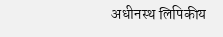अधीनस्थ लिपिकीय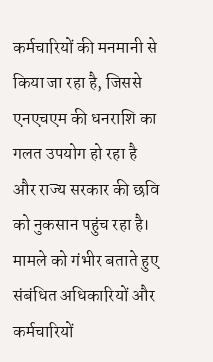कर्मचारियों की मनमानी से किया जा रहा है, जिससे एनएचएम की धनराशि का गलत उपयोग हो रहा है और राज्य सरकार की छवि को नुकसान पहुंच रहा है। मामले को गंभीर बताते हुए संबंधित अधिकारियों और कर्मचारियों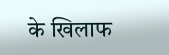के खिलाफ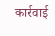कार्रवाई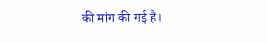की मांग की गई है।